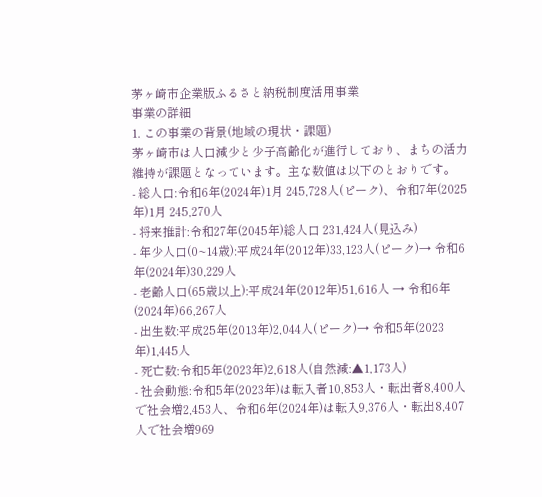茅ヶ崎市企業版ふるさと納税制度活用事業
事業の詳細
1. この事業の背景(地域の現状・課題)
茅ヶ崎市は人口減少と少子高齢化が進行しており、まちの活力維持が課題となっています。主な数値は以下のとおりです。
- 総人口:令和6年(2024年)1月 245,728人(ピーク)、令和7年(2025年)1月 245,270人
- 将来推計:令和27年(2045年)総人口 231,424人(見込み)
- 年少人口(0~14歳):平成24年(2012年)33,123人(ピーク)→ 令和6年(2024年)30,229人
- 老齢人口(65歳以上):平成24年(2012年)51,616人 → 令和6年(2024年)66,267人
- 出生数:平成25年(2013年)2,044人(ピーク)→ 令和5年(2023年)1,445人
- 死亡数:令和5年(2023年)2,618人(自然減:▲1,173人)
- 社会動態:令和5年(2023年)は転入者10,853人・転出者8,400人で社会増2,453人、令和6年(2024年)は転入9,376人・転出8,407人で社会増969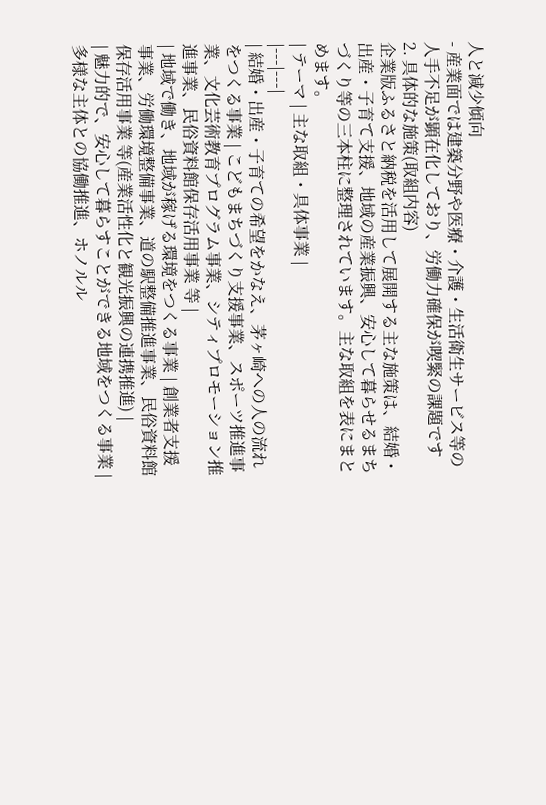人と減少傾向
- 産業面では建築分野や医療・介護・生活衛生サービス等の人手不足が顕在化しており、労働力確保が喫緊の課題です
2. 具体的な施策(取組内容)
企業版ふるさと納税を活用して展開する主な施策は、結婚・出産・子育て支援、地域の産業振興、安心して暮らせるまちづくり等の三本柱に整理されています。主な取組を表にまとめます。
| テーマ | 主な取組・具体事業 |
|---|---|
| 結婚・出産・子育ての希望をかなえ、茅ヶ崎への人の流れをつくる事業 | こどもまちづくり支援事業、スポーツ推進事業、文化芸術教育プログラム事業、シティプロモーション推進事業、民俗資料館保存活用事業 等 |
| 地域で働き、地域が稼げる環境をつくる事業 | 創業者支援事業、労働環境整備事業、道の駅整備推進事業、民俗資料館保存活用事業 等(産業活性化と観光振興の連携推進) |
| 魅力的で、安心して暮らすことができる地域をつくる事業 | 多様な主体との協働推進、ホノルル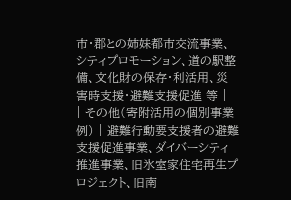市・郡との姉妹都市交流事業、シティプロモーション、道の駅整備、文化財の保存・利活用、災害時支援・避難支援促進 等 |
| その他(寄附活用の個別事業例) | 避難行動要支援者の避難支援促進事業、ダイバーシティ推進事業、旧氷室家住宅再生プロジェクト、旧南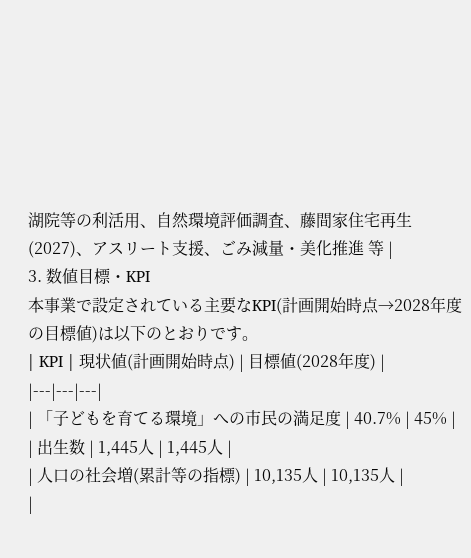湖院等の利活用、自然環境評価調査、藤間家住宅再生(2027)、アスリート支援、ごみ減量・美化推進 等 |
3. 数値目標・KPI
本事業で設定されている主要なKPI(計画開始時点→2028年度の目標値)は以下のとおりです。
| KPI | 現状値(計画開始時点) | 目標値(2028年度) |
|---|---|---|
| 「子どもを育てる環境」への市民の満足度 | 40.7% | 45% |
| 出生数 | 1,445人 | 1,445人 |
| 人口の社会増(累計等の指標) | 10,135人 | 10,135人 |
|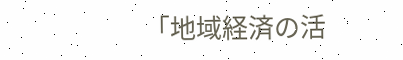「地域経済の活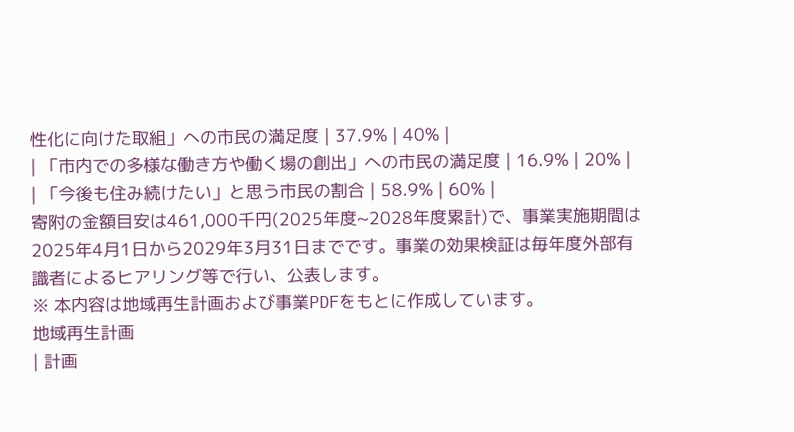性化に向けた取組」への市民の満足度 | 37.9% | 40% |
| 「市内での多様な働き方や働く場の創出」への市民の満足度 | 16.9% | 20% |
| 「今後も住み続けたい」と思う市民の割合 | 58.9% | 60% |
寄附の金額目安は461,000千円(2025年度~2028年度累計)で、事業実施期間は2025年4月1日から2029年3月31日までです。事業の効果検証は毎年度外部有識者によるヒアリング等で行い、公表します。
※ 本内容は地域再生計画および事業PDFをもとに作成しています。
地域再生計画
| 計画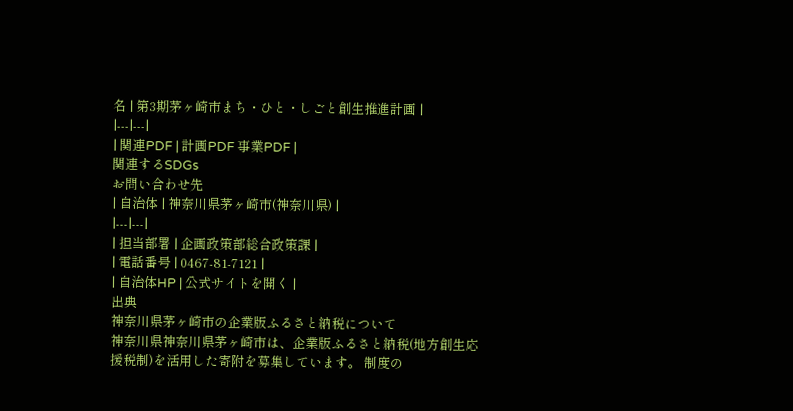名 | 第3期茅ヶ崎市まち・ひと・しごと創生推進計画 |
|---|---|
| 関連PDF | 計画PDF 事業PDF |
関連するSDGs
お問い合わせ先
| 自治体 | 神奈川県茅ヶ崎市(神奈川県) |
|---|---|
| 担当部署 | 企画政策部総合政策課 |
| 電話番号 | 0467-81-7121 |
| 自治体HP | 公式サイトを開く |
出典
神奈川県茅ヶ崎市の企業版ふるさと納税について
神奈川県神奈川県茅ヶ崎市は、企業版ふるさと納税(地方創生応援税制)を活用した寄附を募集しています。 制度の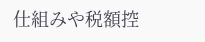仕組みや税額控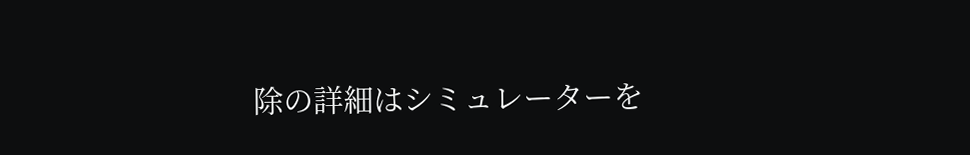除の詳細はシミュレーターを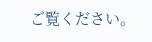ご覧ください。